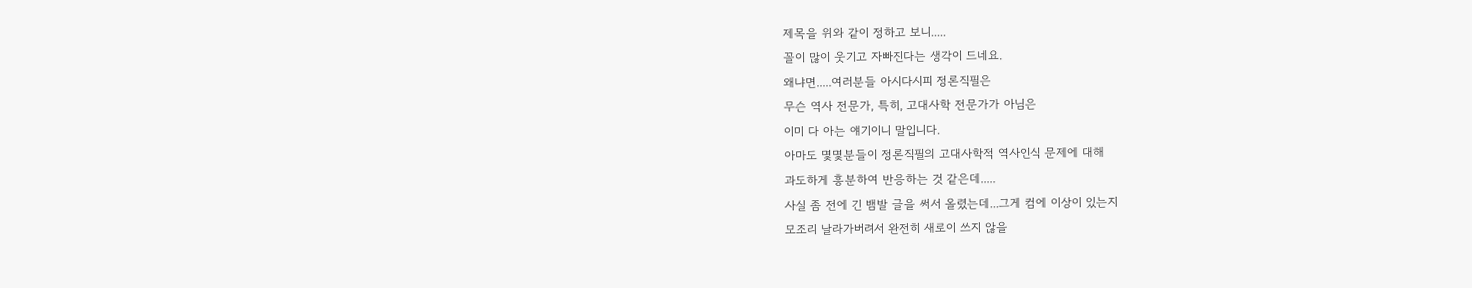제목을 위와 같이 정하고 보니.....
꼴이 많이 웃기고 자빠진다는 생각이 드네요.
왜냐면.....여러분들 아시다시피 정론직필은
무슨 역사 전문가, 특히, 고대사학 전문가가 아님은
이미 다 아는 얘기이니 말입니다.
아마도 몇몇분들이 정론직필의 고대사학적 역사인식 문제에 대해
과도하게 흥분하여 반응하는 것 같은데.....
사실 좀 전에 긴 뱀발 글을 써서 올렸는데...그게 컴에 이상이 있는지
모조리 날라가버려서 완전히 새로이 쓰지 않을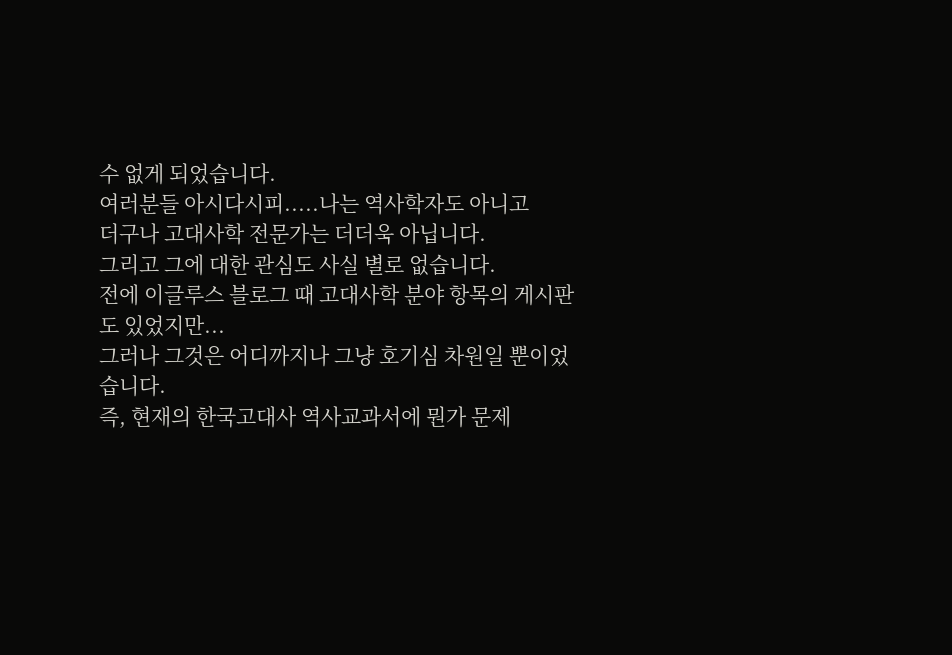수 없게 되었습니다.
여러분들 아시다시피.....나는 역사학자도 아니고
더구나 고대사학 전문가는 더더욱 아닙니다.
그리고 그에 대한 관심도 사실 별로 없습니다.
전에 이글루스 블로그 때 고대사학 분야 항목의 게시판도 있었지만...
그러나 그것은 어디까지나 그냥 호기심 차원일 뿐이었습니다.
즉, 현재의 한국고대사 역사교과서에 뭔가 문제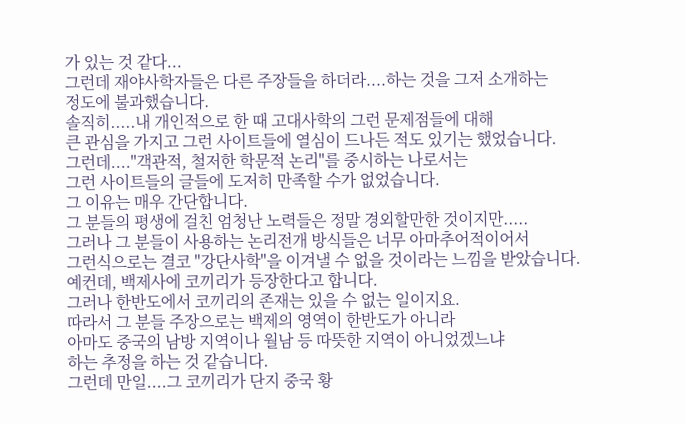가 있는 것 같다...
그런데 재야사학자들은 다른 주장들을 하더라....하는 것을 그저 소개하는
정도에 불과했습니다.
솔직히.....내 개인적으로 한 때 고대사학의 그런 문제점들에 대해
큰 관심을 가지고 그런 사이트들에 열심이 드나든 적도 있기는 했었습니다.
그런데...."객관적, 철저한 학문적 논리"를 중시하는 나로서는
그런 사이트들의 글들에 도저히 만족할 수가 없었습니다.
그 이유는 매우 간단합니다.
그 분들의 평생에 걸친 엄청난 노력들은 정말 경외할만한 것이지만.....
그러나 그 분들이 사용하는 논리전개 방식들은 너무 아마추어적이어서
그런식으로는 결코 "강단사학"을 이겨낼 수 없을 것이라는 느낌을 받았습니다.
예컨데, 백제사에 코끼리가 등장한다고 합니다.
그러나 한반도에서 코끼리의 존재는 있을 수 없는 일이지요.
따라서 그 분들 주장으로는 백제의 영역이 한반도가 아니라
아마도 중국의 남방 지역이나 월남 등 따뜻한 지역이 아니었겠느냐
하는 추정을 하는 것 같습니다.
그런데 만일....그 코끼리가 단지 중국 황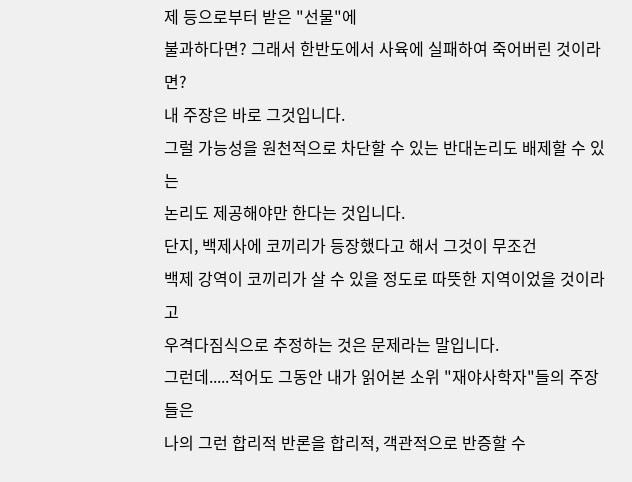제 등으로부터 받은 "선물"에
불과하다면? 그래서 한반도에서 사육에 실패하여 죽어버린 것이라면?
내 주장은 바로 그것입니다.
그럴 가능성을 원천적으로 차단할 수 있는 반대논리도 배제할 수 있는
논리도 제공해야만 한다는 것입니다.
단지, 백제사에 코끼리가 등장했다고 해서 그것이 무조건
백제 강역이 코끼리가 살 수 있을 정도로 따뜻한 지역이었을 것이라고
우격다짐식으로 추정하는 것은 문제라는 말입니다.
그런데.....적어도 그동안 내가 읽어본 소위 "재야사학자"들의 주장들은
나의 그런 합리적 반론을 합리적, 객관적으로 반증할 수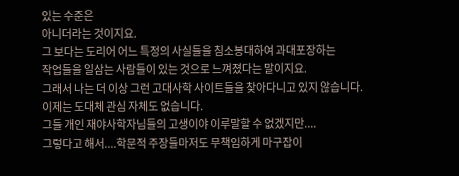있는 수준은
아니더라는 것이지요.
그 보다는 도리어 어느 특정의 사실들을 침소봉대하여 과대포장하는
작업들을 일삼는 사람들이 있는 것으로 느껴졌다는 말이지요.
그래서 나는 더 이상 그런 고대사학 사이트들을 찾아다니고 있지 않습니다.
이제는 도대체 관심 자체도 없습니다.
그들 개인 재야사학자님들의 고생이야 이루말할 수 없겠지만....
그렇다고 해서....학문적 주장들마저도 무책임하게 마구잡이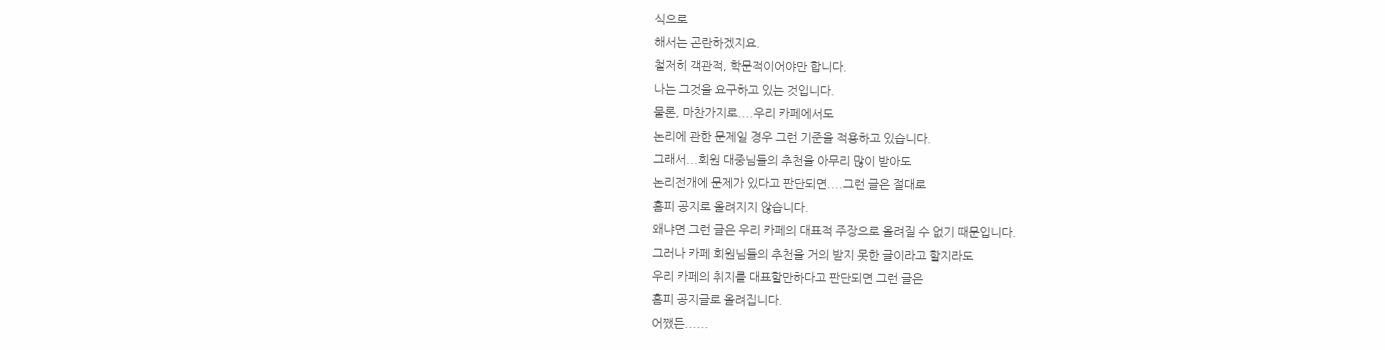식으로
해서는 곤란하겠지요.
철저히 객관적, 학문적이어야만 합니다.
나는 그것을 요구하고 있는 것입니다.
물론, 마찬가지로....우리 카페에서도
논리에 관한 문제일 경우 그런 기준을 적용하고 있습니다.
그래서...회원 대중님들의 추천을 아무리 많이 받아도
논리전개에 문제가 있다고 판단되면....그런 글은 절대로
홈피 공지로 올려지지 않습니다.
왜냐면 그런 글은 우리 카페의 대표적 주장으로 올려질 수 없기 때문입니다.
그러나 카페 회원님들의 추천을 거의 받지 못한 글이라고 할지라도
우리 카페의 취지를 대표할만하다고 판단되면 그런 글은
홈피 공지글로 올려집니다.
어쨌든......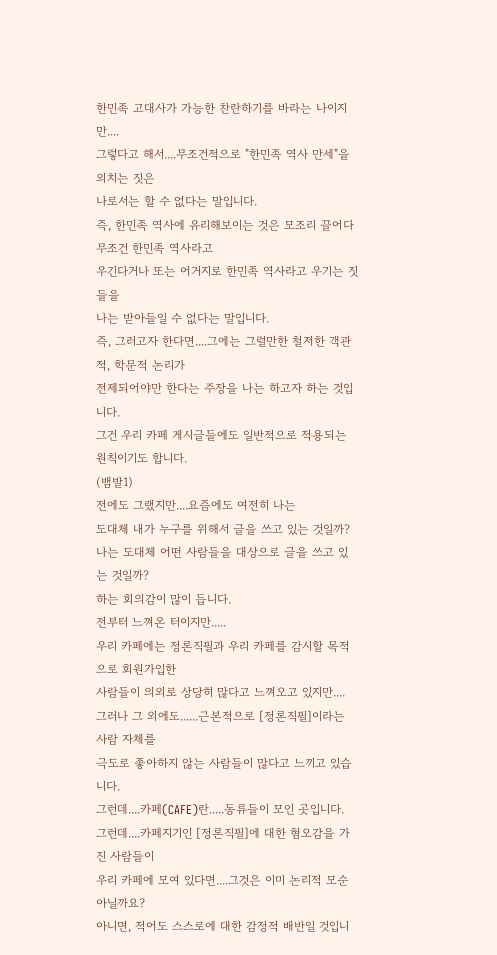한민족 고대사가 가능한 찬란하기를 바라는 나이지만....
그렇다고 해서....무조건적으로 "한민족 역사 만세"을 외치는 짓은
나로서는 할 수 없다는 말입니다.
즉, 한민족 역사에 유리해보이는 것은 모조리 끌어다 무조건 한민족 역사라고
우긴다거나 또는 어거지로 한민족 역사라고 우기는 짓들을
나는 받아들일 수 없다는 말입니다.
즉, 그러고자 한다면....그에는 그럴만한 철저한 객관적, 학문적 논리가
전제되어야만 한다는 주장을 나는 하고자 하는 것입니다.
그건 우리 카페 게시글들에도 일반적으로 적용되는 원칙이기도 합니다.
(뱀발1)
전에도 그랬지만....요즘에도 여전히 나는
도대체 내가 누구를 위해서 글을 쓰고 있는 것일까?
나는 도대체 어떤 사람들을 대상으로 글을 쓰고 있는 것일까?
하는 회의감이 많이 듭니다.
전부터 느껴온 터이지만.....
우리 카페에는 정론직필과 우리 카페를 감시할 목적으로 회원가입한
사람들이 의외로 상당히 많다고 느껴오고 있지만....
그러나 그 외에도......근본적으로 [정론직필]이라는 사람 자체를
극도로 좋아하지 않는 사람들이 많다고 느끼고 있습니다.
그런데....카페(CAFE)란.....동류들이 모인 곳입니다.
그런데....카페지기인 [정론직필]에 대한 혐오감을 가진 사람들이
우리 카페에 모여 있다면....그것은 이미 논리적 모순 아닐까요?
아니면, 적어도 스스로에 대한 감정적 배반일 것입니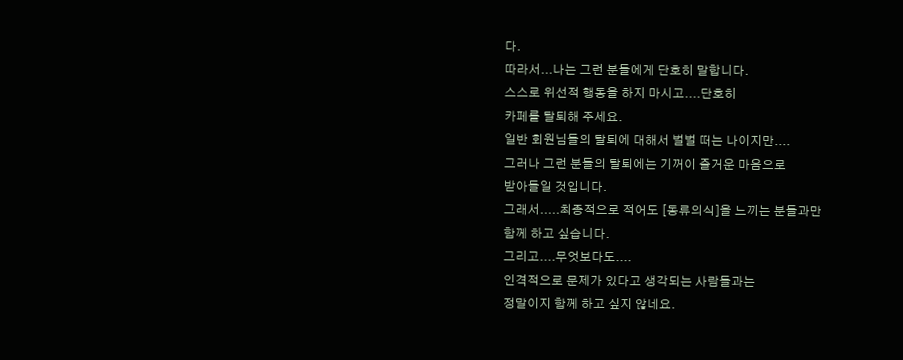다.
따라서...나는 그런 분들에게 단호히 말합니다.
스스로 위선적 행동을 하지 마시고....단호히
카페를 탈퇴해 주세요.
일반 회원님들의 탈퇴에 대해서 벌벌 떠는 나이지만....
그러나 그런 분들의 탈퇴에는 기꺼이 즐거운 마음으로
받아들일 것입니다.
그래서.....최종적으로 적어도 [동류의식]을 느끼는 분들과만
함께 하고 싶습니다.
그리고....무엇보다도....
인격적으로 문제가 있다고 생각되는 사람들과는
정말이지 함께 하고 싶지 않네요.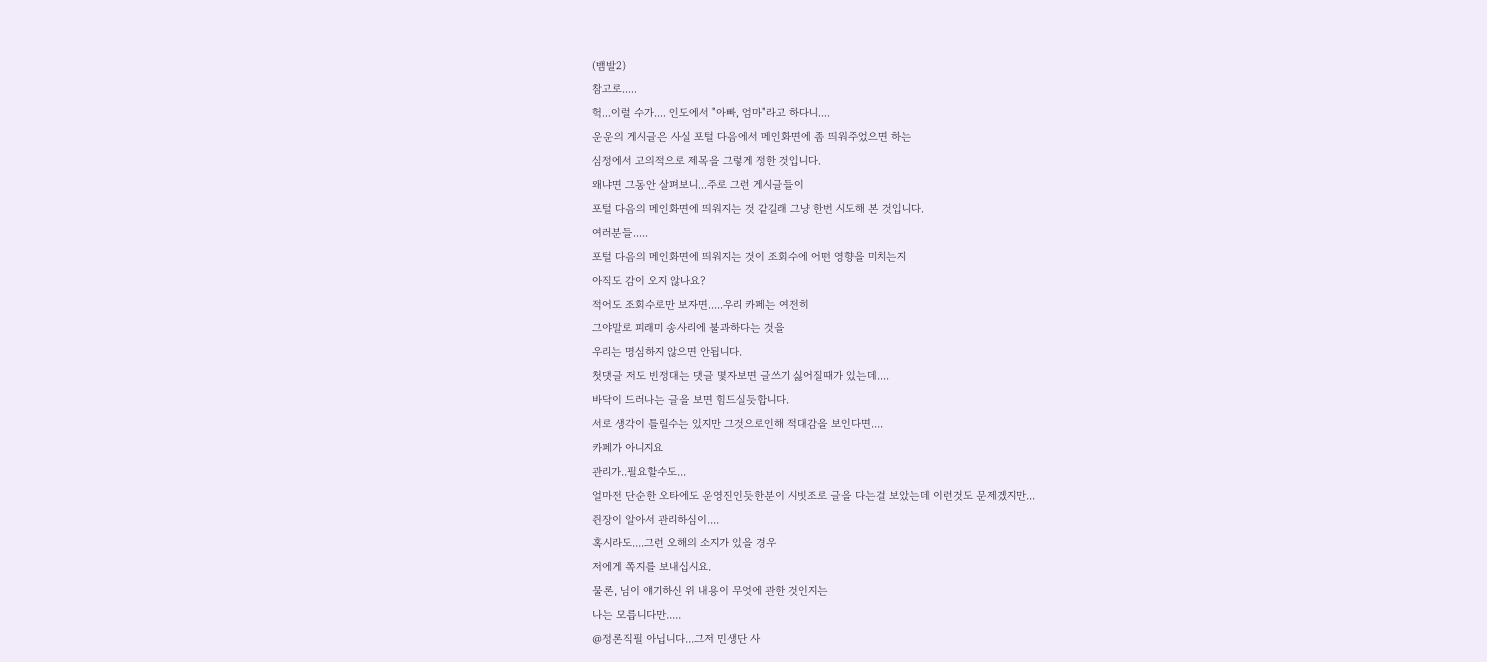(뱀발2)
참고로.....
헉...이럴 수가.... 인도에서 "아빠, 엄마"라고 하다니....
운운의 게시글은 사실 포털 다음에서 메인화면에 좀 띄워주었으면 하는
심정에서 고의적으로 제목을 그렇게 정한 것입니다.
왜냐면 그동안 살펴보니...주로 그런 게시글들이
포털 다음의 메인화면에 띄워지는 것 같길래 그냥 한번 시도해 본 것입니다.
여러분들.....
포털 다음의 메인화면에 띄워지는 것이 조회수에 어떤 영향을 미치는지
아직도 감이 오지 않나요?
적어도 조회수로만 보자면.....우리 카페는 여전히
그야말로 피래미 송사리에 불과하다는 것을
우리는 명심하지 않으면 안됩니다.
첫댓글 저도 빈정대는 댓글 몇자보면 글쓰기 싫어질때가 있는데....
바닥이 드러나는 글을 보면 힘드실듯합니다.
서로 생각이 틀릴수는 있지만 그것으로인해 적대감을 보인다면....
카페가 아니지요
관리가..필요할수도...
얼마전 단순한 오타에도 운영진인듯한분이 시빗조로 글을 다는걸 보았는데 이런것도 문제겠지만...
쥔장이 알아서 관리하심이....
혹시라도....그런 오해의 소지가 있을 경우
저에게 쪽지를 보내십시요.
물론, 님이 얘기하신 위 내용이 무엇에 관한 것인지는
나는 모릅니다만.....
@정론직필 아닙니다...그저 민생단 사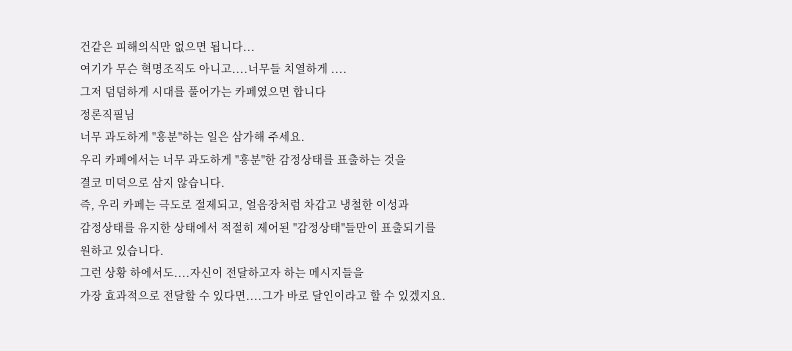건같은 피해의식만 없으면 됩니다...
여기가 무슨 혁명조직도 아니고....너무들 치열하게 ....
그저 덤덤하게 시대를 풀어가는 카페였으면 합니다
정론직필님
너무 과도하게 "흥분"하는 일은 삼가해 주세요.
우리 카페에서는 너무 과도하게 "흥분"한 감정상태를 표출하는 것을
결코 미덕으로 삼지 않습니다.
즉, 우리 카페는 극도로 절제되고, 얼음장처럼 차갑고 냉철한 이성과
감정상태를 유지한 상태에서 적절히 제어된 "감정상태"들만이 표출되기를 원하고 있습니다.
그런 상황 하에서도....자신이 전달하고자 하는 메시지들을
가장 효과적으로 전달할 수 있다면....그가 바로 달인이라고 할 수 있겠지요.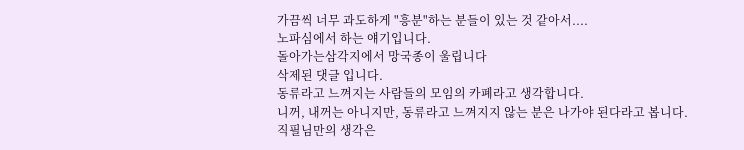가끔씩 너무 과도하게 "흥분"하는 분들이 있는 것 같아서....
노파심에서 하는 얘기입니다.
돌아가는삼각지에서 망국종이 울립니다
삭제된 댓글 입니다.
동류라고 느껴지는 사람들의 모임의 카폐라고 생각합니다.
니꺼, 내꺼는 아니지만, 동류라고 느껴지지 않는 분은 나가야 된다라고 봅니다.
직필님만의 생각은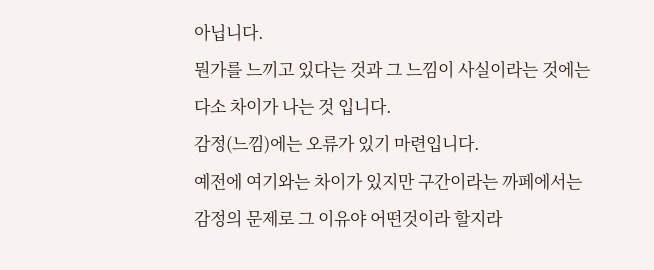아닙니다.
뭔가를 느끼고 있다는 것과 그 느낌이 사실이라는 것에는
다소 차이가 나는 것 입니다.
감정(느낌)에는 오류가 있기 마련입니다.
예전에 여기와는 차이가 있지만 구간이라는 까페에서는
감정의 문제로 그 이유야 어떤것이라 할지라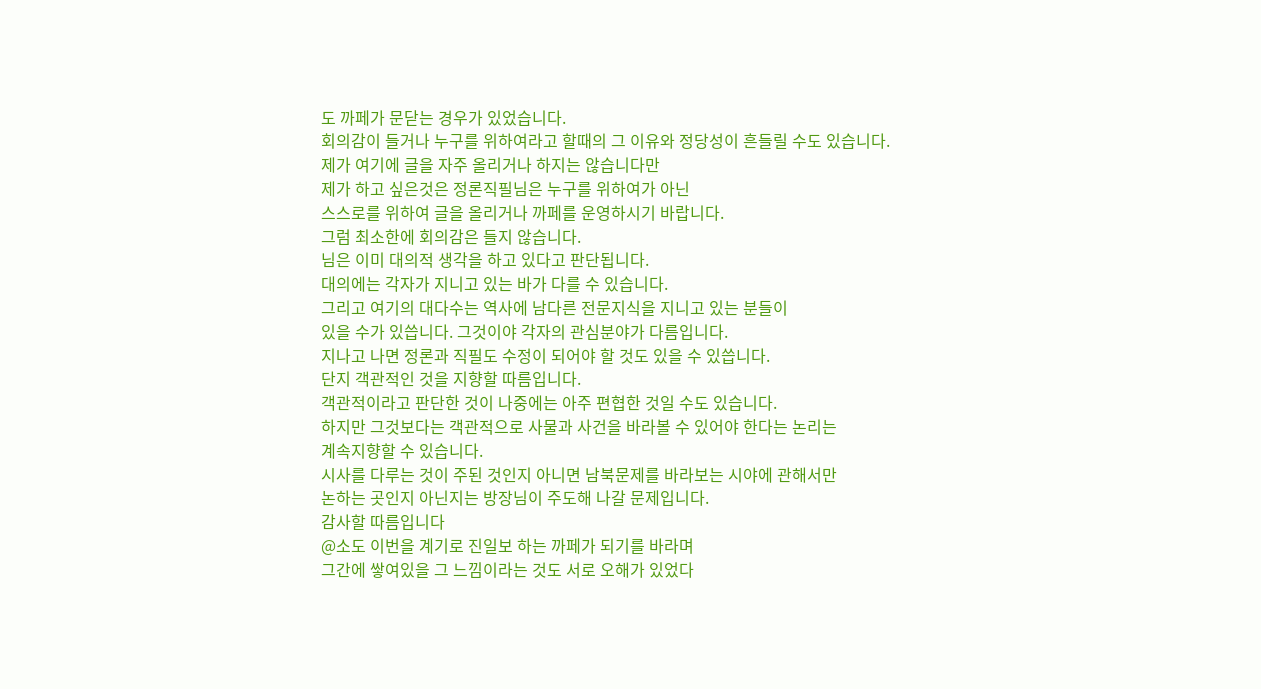도 까페가 문닫는 경우가 있었습니다.
회의감이 들거나 누구를 위하여라고 할때의 그 이유와 정당성이 흔들릴 수도 있습니다.
제가 여기에 글을 자주 올리거나 하지는 않습니다만
제가 하고 싶은것은 정론직필님은 누구를 위하여가 아닌
스스로를 위하여 글을 올리거나 까페를 운영하시기 바랍니다.
그럼 최소한에 회의감은 들지 않습니다.
님은 이미 대의적 생각을 하고 있다고 판단됩니다.
대의에는 각자가 지니고 있는 바가 다를 수 있습니다.
그리고 여기의 대다수는 역사에 남다른 전문지식을 지니고 있는 분들이
있을 수가 있씁니다. 그것이야 각자의 관심분야가 다름입니다.
지나고 나면 정론과 직필도 수정이 되어야 할 것도 있을 수 있씁니다.
단지 객관적인 것을 지향할 따름입니다.
객관적이라고 판단한 것이 나중에는 아주 편협한 것일 수도 있습니다.
하지만 그것보다는 객관적으로 사물과 사건을 바라볼 수 있어야 한다는 논리는
계속지향할 수 있습니다.
시사를 다루는 것이 주된 것인지 아니면 남북문제를 바라보는 시야에 관해서만
논하는 곳인지 아닌지는 방장님이 주도해 나갈 문제입니다.
감사할 따름입니다
@소도 이번을 계기로 진일보 하는 까페가 되기를 바라며
그간에 쌓여있을 그 느낌이라는 것도 서로 오해가 있었다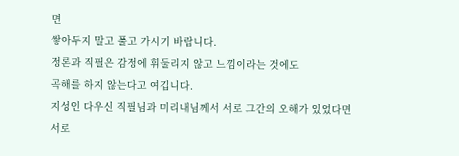면
쌓아두지 말고 풀고 가시기 바랍니다.
정론과 직필은 감정에 휘둘리지 않고 느낌이라는 것에도
곡해를 하지 않는다고 여깁니다.
지성인 다우신 직필님과 미리내님께서 서로 그간의 오해가 있었다면
서로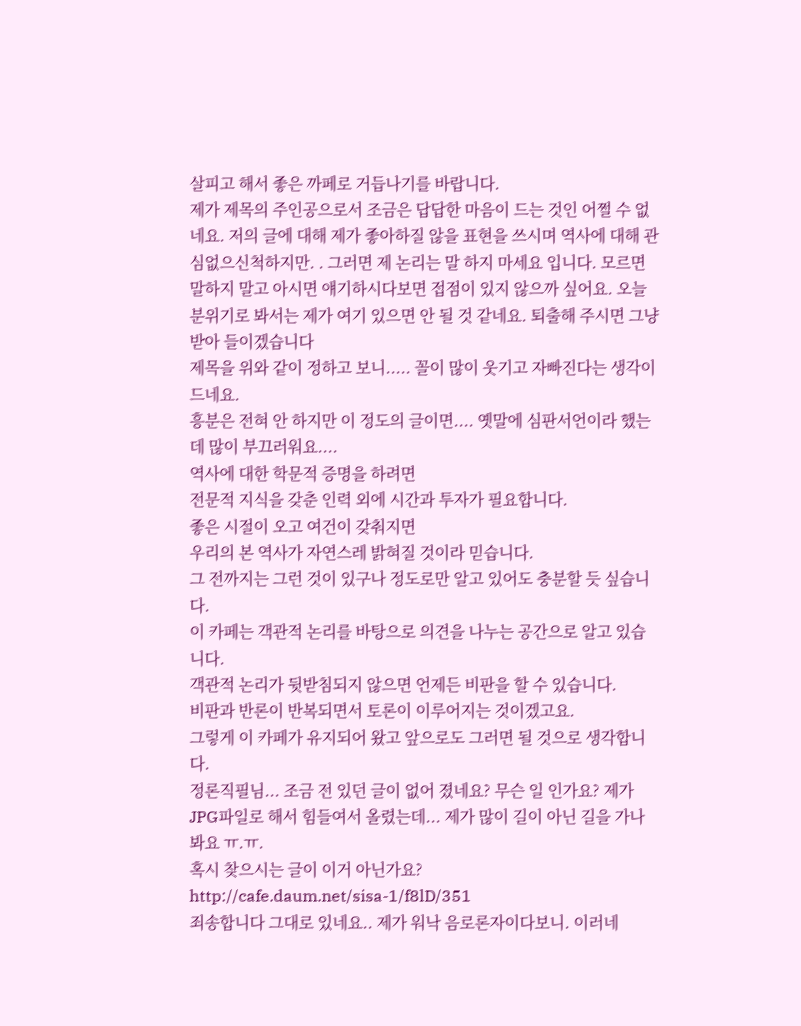살피고 해서 좋은 까페로 거듭나기를 바랍니다.
제가 제목의 주인공으로서 조금은 답답한 마음이 드는 것인 어쩔 수 없네요. 저의 글에 대해 제가 좋아하질 않을 표현을 쓰시며 역사에 대해 관심없으신척하지만. . 그러면 제 논리는 말 하지 마세요 입니다. 모르면 말하지 말고 아시면 얘기하시다보면 접점이 있지 않으까 싶어요. 오늘 분위기로 봐서는 제가 여기 있으면 안 될 것 같네요. 퇴출해 주시면 그냥 받아 들이겠습니다
제목을 위와 같이 정하고 보니..... 꼴이 많이 웃기고 자빠진다는 생각이 드네요.
흥분은 전혀 안 하지만 이 정도의 글이면.... 옛말에 심판서언이라 했는데 많이 부끄러워요....
역사에 대한 학문적 증명을 하려면
전문적 지식을 갖춘 인력 외에 시간과 투자가 필요합니다.
좋은 시절이 오고 여건이 갖춰지면
우리의 본 역사가 자연스레 밝혀질 것이라 믿습니다.
그 전까지는 그런 것이 있구나 정도로만 알고 있어도 충분할 듯 싶습니다.
이 카페는 객관적 논리를 바탕으로 의견을 나누는 공간으로 알고 있습니다.
객관적 논리가 뒷받침되지 않으면 언제든 비판을 할 수 있습니다.
비판과 반론이 반복되면서 토론이 이루어지는 것이겠고요.
그렇게 이 카페가 유지되어 왔고 앞으로도 그러면 될 것으로 생각합니다.
정론직필님... 조금 전 있던 글이 없어 졌네요? 무슨 일 인가요? 제가 JPG파일로 해서 힘들여서 올렸는데... 제가 많이 길이 아닌 길을 가나 봐요 ㅠ.ㅠ.
혹시 찾으시는 글이 이거 아닌가요? http://cafe.daum.net/sisa-1/f8lD/351
죄송합니다 그대로 있네요.. 제가 워낙 음로론자이다보니. 이러네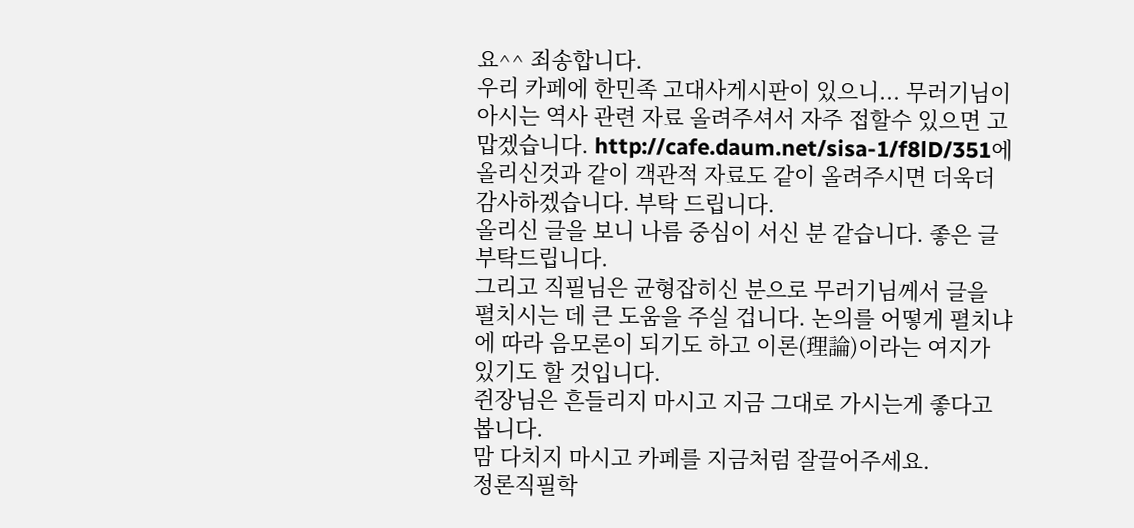요^^ 죄송합니다.
우리 카페에 한민족 고대사게시판이 있으니... 무러기님이 아시는 역사 관련 자료 올려주셔서 자주 접할수 있으면 고맙겠습니다. http://cafe.daum.net/sisa-1/f8lD/351에 올리신것과 같이 객관적 자료도 같이 올려주시면 더욱더 감사하겠습니다. 부탁 드립니다.
올리신 글을 보니 나름 중심이 서신 분 같습니다. 좋은 글 부탁드립니다.
그리고 직필님은 균형잡히신 분으로 무러기님께서 글을 펼치시는 데 큰 도움을 주실 겁니다. 논의를 어떻게 펼치냐에 따라 음모론이 되기도 하고 이론(理論)이라는 여지가 있기도 할 것입니다.
쥔장님은 흔들리지 마시고 지금 그대로 가시는게 좋다고 봅니다.
맘 다치지 마시고 카페를 지금처럼 잘끌어주세요.
정론직필학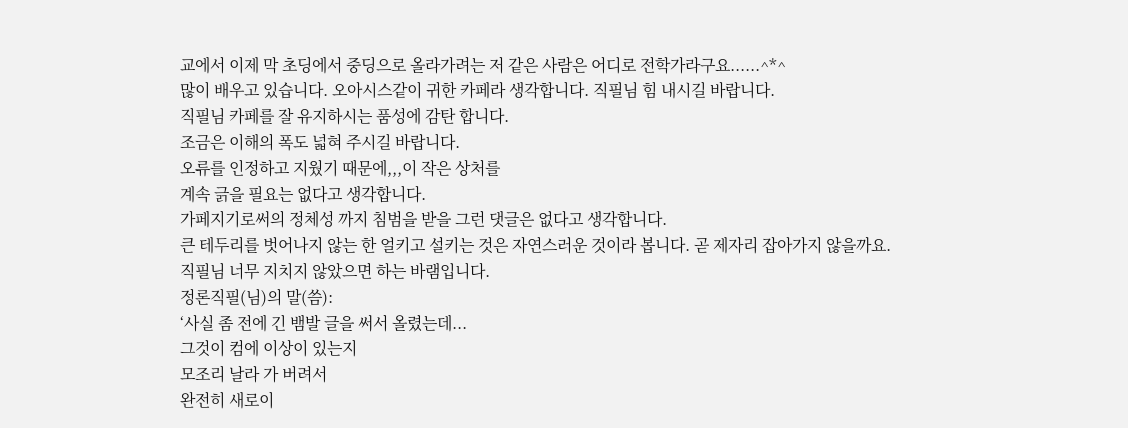교에서 이제 막 초딩에서 중딩으로 올라가려는 저 같은 사람은 어디로 전학가라구요......^*^
많이 배우고 있습니다. 오아시스같이 귀한 카페라 생각합니다. 직필님 힘 내시길 바랍니다.
직필님 카페를 잘 유지하시는 품성에 감탄 합니다.
조금은 이해의 폭도 넓혀 주시길 바랍니다.
오류를 인정하고 지웠기 때문에,,,이 작은 상처를
계속 긁을 필요는 없다고 생각합니다.
가페지기로써의 정체성 까지 침범을 받을 그런 댓글은 없다고 생각합니다.
큰 테두리를 벗어나지 않는 한 얼키고 설키는 것은 자연스러운 것이라 봅니다. 곧 제자리 잡아가지 않을까요.
직필님 너무 지치지 않았으면 하는 바램입니다.
정론직필(님)의 말(씀):
‘사실 좀 전에 긴 뱀발 글을 써서 올렸는데...
그것이 컴에 이상이 있는지
모조리 날라 가 버려서
완전히 새로이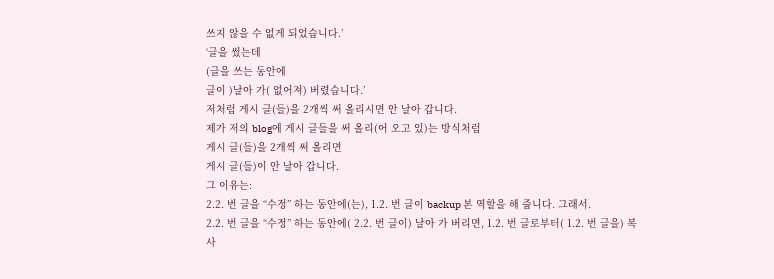쓰지 않을 수 없게 되었습니다.’
‘글을 썼는데
(글을 쓰는 동안에
글이 )날아 가( 없어져) 버렸습니다.’
저처럼 게시 글(들)을 2개씩 써 올리시면 안 날아 갑니다.
제가 저의 blog에 게시 글들을 써 올리(어 오고 있)는 방식처럼
게시 글(들)을 2개씩 써 올리면
게시 글(들)이 안 날아 갑니다.
그 이유는:
2.2. 번 글을 “수정” 하는 동안에(는), 1.2. 번 글이 backup 본 역할을 해 줍니다. 그래서.
2.2. 번 글을 “수정” 하는 동안에( 2.2. 번 글이) 날아 가 버리면, 1.2. 번 글로부터( 1.2. 번 글을) 복사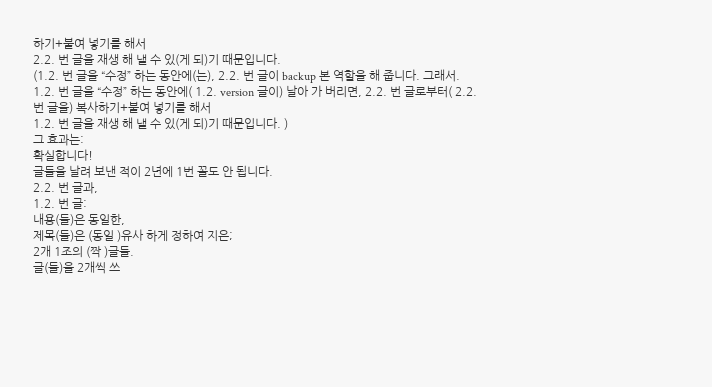하기+붙여 넣기를 해서
2.2. 번 글을 재생 해 낼 수 있(게 되)기 때문입니다.
(1.2. 번 글을 “수정” 하는 동안에(는), 2.2. 번 글이 backup 본 역할을 해 줍니다. 그래서.
1.2. 번 글을 “수정” 하는 동안에( 1.2. version 글이) 날아 가 버리면, 2.2. 번 글로부터( 2.2. 번 글을) 복사하기+붙여 넣기를 해서
1.2. 번 글을 재생 해 낼 수 있(게 되)기 때문입니다. )
그 효과는:
확실합니다!
글들을 날려 보낸 적이 2년에 1번 꼴도 안 됩니다.
2.2. 번 글과,
1.2. 번 글:
내용(들)은 동일한,
제목(들)은 (동일 )유사 하게 정하여 지은;
2개 1조의 (짝 )글들.
글(들)을 2개씩 쓰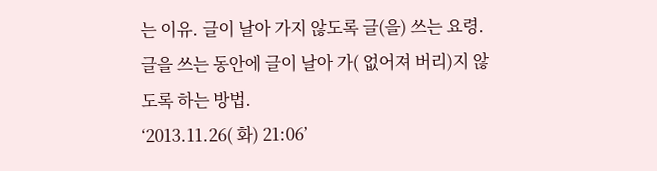는 이유. 글이 날아 가지 않도록 글(을) 쓰는 요령. 글을 쓰는 동안에 글이 날아 가( 없어져 버리)지 않도록 하는 방법.
‘2013.11.26( 화) 21:06’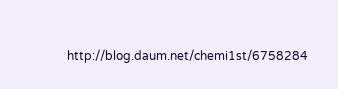http://blog.daum.net/chemi1st/6758284